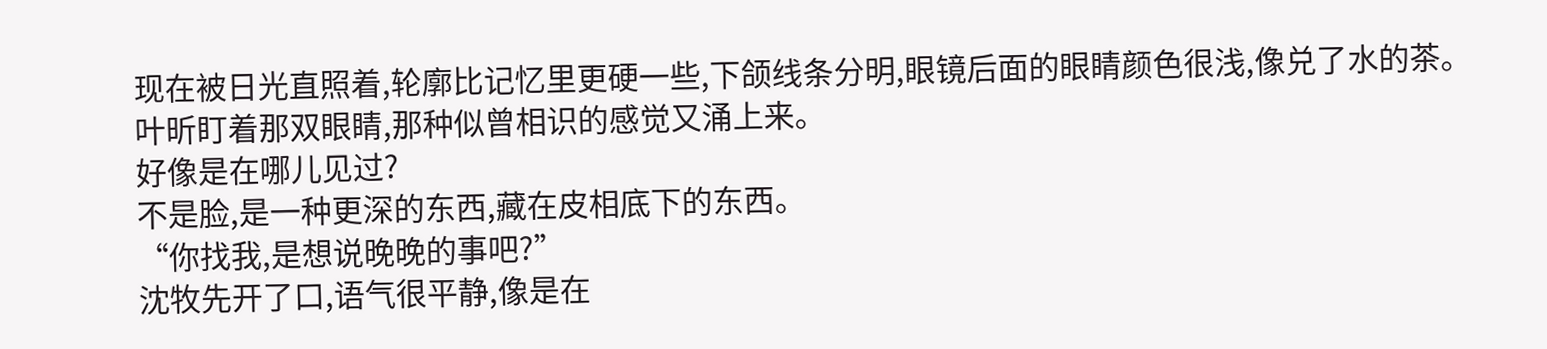现在被日光直照着,轮廓比记忆里更硬一些,下颌线条分明,眼镜后面的眼睛颜色很浅,像兑了水的茶。
叶昕盯着那双眼睛,那种似曾相识的感觉又涌上来。
好像是在哪儿见过?
不是脸,是一种更深的东西,藏在皮相底下的东西。
“你找我,是想说晚晚的事吧?”
沈牧先开了口,语气很平静,像是在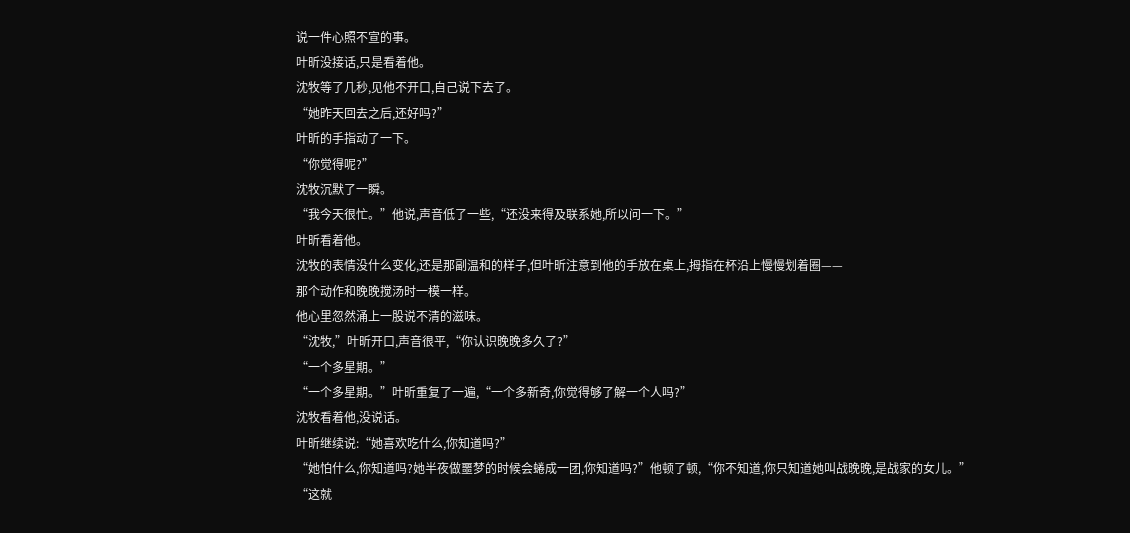说一件心照不宣的事。
叶昕没接话,只是看着他。
沈牧等了几秒,见他不开口,自己说下去了。
“她昨天回去之后,还好吗?”
叶昕的手指动了一下。
“你觉得呢?”
沈牧沉默了一瞬。
“我今天很忙。”他说,声音低了一些,“还没来得及联系她,所以问一下。”
叶昕看着他。
沈牧的表情没什么变化,还是那副温和的样子,但叶昕注意到他的手放在桌上,拇指在杯沿上慢慢划着圈——
那个动作和晚晚搅汤时一模一样。
他心里忽然涌上一股说不清的滋味。
“沈牧,”叶昕开口,声音很平,“你认识晚晚多久了?”
“一个多星期。”
“一个多星期。”叶昕重复了一遍,“一个多新奇,你觉得够了解一个人吗?”
沈牧看着他,没说话。
叶昕继续说:“她喜欢吃什么,你知道吗?”
“她怕什么,你知道吗?她半夜做噩梦的时候会蜷成一团,你知道吗?”他顿了顿,“你不知道,你只知道她叫战晚晚,是战家的女儿。”
“这就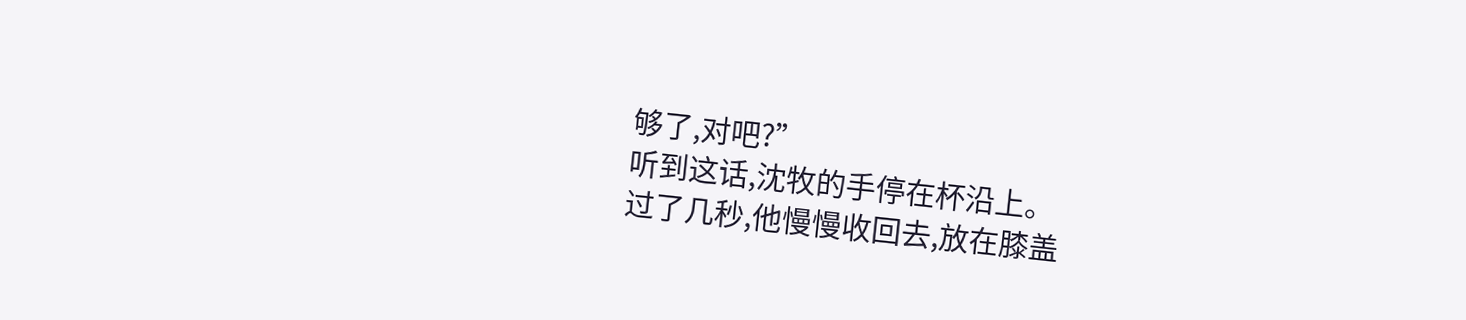够了,对吧?”
听到这话,沈牧的手停在杯沿上。
过了几秒,他慢慢收回去,放在膝盖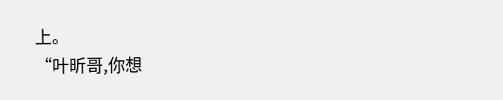上。
“叶昕哥,你想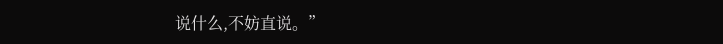说什么,不妨直说。”